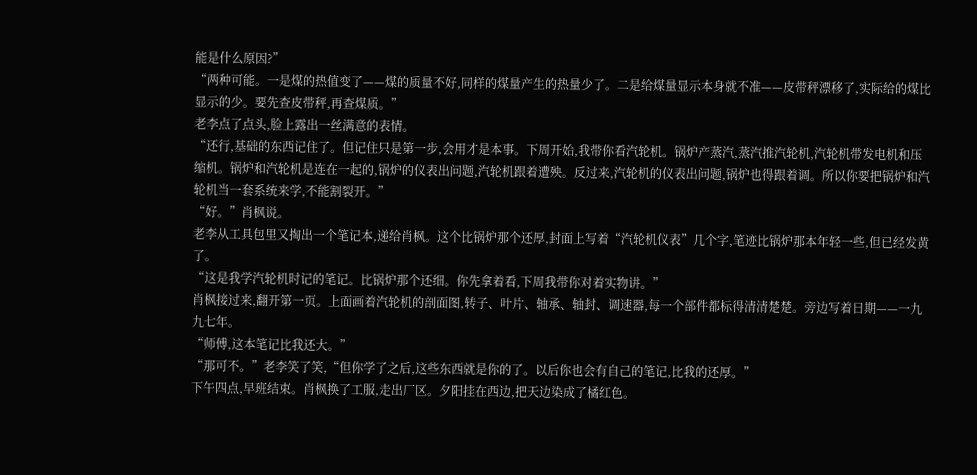能是什么原因?”
“两种可能。一是煤的热值变了——煤的质量不好,同样的煤量产生的热量少了。二是给煤量显示本身就不准——皮带秤漂移了,实际给的煤比显示的少。要先查皮带秤,再查煤质。”
老李点了点头,脸上露出一丝满意的表情。
“还行,基础的东西记住了。但记住只是第一步,会用才是本事。下周开始,我带你看汽轮机。锅炉产蒸汽,蒸汽推汽轮机,汽轮机带发电机和压缩机。锅炉和汽轮机是连在一起的,锅炉的仪表出问题,汽轮机跟着遭殃。反过来,汽轮机的仪表出问题,锅炉也得跟着调。所以你要把锅炉和汽轮机当一套系统来学,不能割裂开。”
“好。”肖枫说。
老李从工具包里又掏出一个笔记本,递给肖枫。这个比锅炉那个还厚,封面上写着“汽轮机仪表”几个字,笔迹比锅炉那本年轻一些,但已经发黄了。
“这是我学汽轮机时记的笔记。比锅炉那个还细。你先拿着看,下周我带你对着实物讲。”
肖枫接过来,翻开第一页。上面画着汽轮机的剖面图,转子、叶片、轴承、轴封、调速器,每一个部件都标得清清楚楚。旁边写着日期——一九九七年。
“师傅,这本笔记比我还大。”
“那可不。”老李笑了笑,“但你学了之后,这些东西就是你的了。以后你也会有自己的笔记,比我的还厚。”
下午四点,早班结束。肖枫换了工服,走出厂区。夕阳挂在西边,把天边染成了橘红色。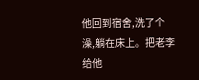他回到宿舍,洗了个澡,躺在床上。把老李给他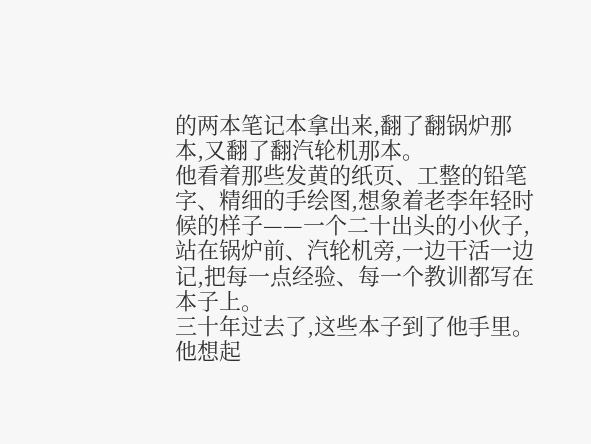的两本笔记本拿出来,翻了翻锅炉那本,又翻了翻汽轮机那本。
他看着那些发黄的纸页、工整的铅笔字、精细的手绘图,想象着老李年轻时候的样子——一个二十出头的小伙子,站在锅炉前、汽轮机旁,一边干活一边记,把每一点经验、每一个教训都写在本子上。
三十年过去了,这些本子到了他手里。
他想起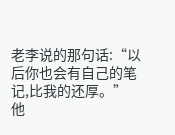老李说的那句话:“以后你也会有自己的笔记,比我的还厚。”
他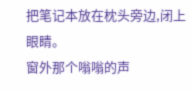把笔记本放在枕头旁边,闭上眼睛。
窗外那个嗡嗡的声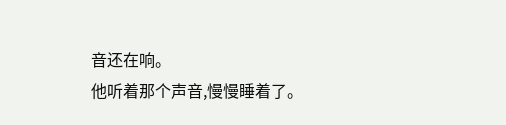音还在响。
他听着那个声音,慢慢睡着了。